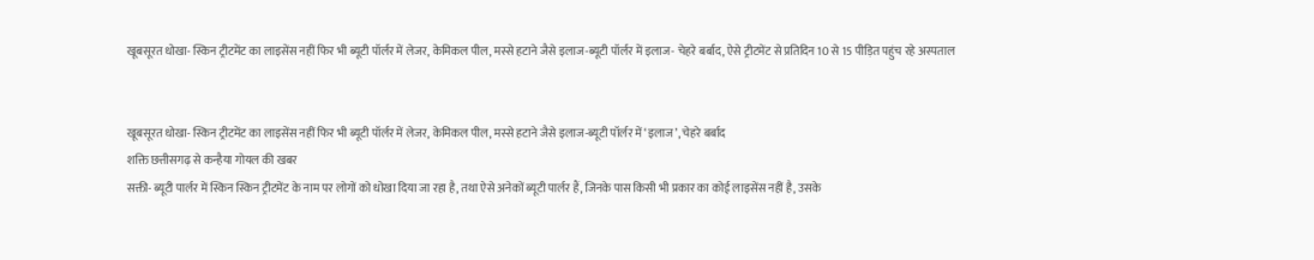खूबसूरत धोखा- स्किन ट्रीटमेंट का लाइसेंस नहीं फिर भी ब्यूटी पॉर्लर में लेजर, केमिकल पील, मस्से हटाने जैसे इलाज-ब्यूटी पॉर्लर में इलाज- चेहरे बर्बाद, ऐसे ट्रीटमेंट से प्रतिदिन 10 से 15 पीड़ित पहुंच रहे अस्पताल


खूबसूरत धोखा- स्किन ट्रीटमेंट का लाइसेंस नहीं फिर भी ब्यूटी पॉर्लर में लेजर, केमिकल पील, मस्से हटाने जैसे इलाज-ब्यूटी पॉर्लर में ‘इलाज’, चेहरे बर्बाद
शक्ति छत्तीसगढ़ से कन्हैया गोयल की खबर
सक्ती- ब्यूटी पार्लर में स्किन स्किन ट्रीटमेंट के नाम पर लोगों को धोखा दिया जा रहा है, तथा ऐसे अनेकों ब्यूटी पार्लर हैं, जिनके पास किसी भी प्रकार का कोई लाइसेंस नहीं है, उसके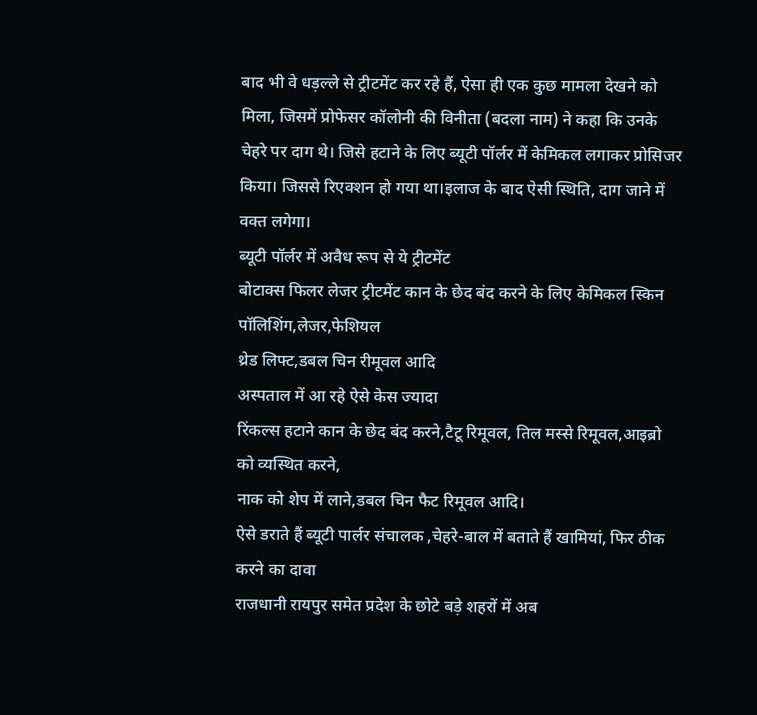बाद भी वे धड़ल्ले से ट्रीटमेंट कर रहे हैं, ऐसा ही एक कुछ मामला देखने को मिला, जिसमें प्रोफेसर कॉलोनी की विनीता (बदला नाम) ने कहा कि उनके चेहरे पर दाग थे। जिसे हटाने के लिए ब्यूटी पॉर्लर में केमिकल लगाकर प्रोसिजर किया। जिससे रिएक्शन हो गया था।इलाज के बाद ऐसी स्थिति, दाग जाने में वक्त लगेगा।
ब्यूटी पॉर्लर में अवैध रूप से ये ट्रीटमेंट
बोटाक्स फिलर लेजर ट्रीटमेंट कान के छेद बंद करने के लिए केमिकल स्किन पॉलिशिंग,लेजर,फेशियल
थ्रेड लिफ्ट,डबल चिन रीमूवल आदि
अस्पताल में आ रहे ऐसे केस ज्यादा
रिंकल्स हटाने कान के छेद बंद करने,टैटू रिमूवल, तिल मस्से रिमूवल,आइब्रो को व्यस्थित करने,
नाक को शेप में लाने,डबल चिन फैट रिमूवल आदि।
ऐसे डराते हैं ब्यूटी पार्लर संचालक ,चेहरे-बाल में बताते हैं खामियां, फिर ठीक करने का दावा
राजधानी रायपुर समेत प्रदेश के छोटे बड़े शहरों में अब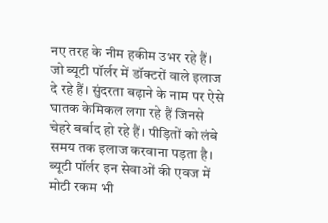नए तरह के नीम हकीम उभर रहे हैं। जो ब्यूटी पॉर्लर में डॉक्टरों वाले इलाज दे रहे हैं। सुंदरता बढ़ाने के नाम पर ऐसे घातक केमिकल लगा रहे हैं जिनसे चेहरे बर्बाद हो रहे हैं। पीड़ितों को लंबे समय तक इलाज करवाना पड़ता है। ब्यूटी पॉर्लर इन सेवाओं की एवज में मोटी रकम भी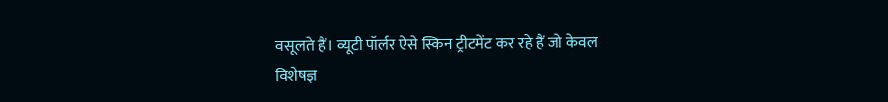वसूलते हैं। व्यूटी पॉर्लर ऐसे स्किन ट्रीटमेंट कर रहे हैं जो केवल विशेषज्ञ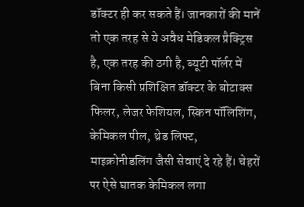डॉक्टर ही कर सकते हैं। जानकारों की मानें तो एक तरह से ये अवैध मेडिकल प्रैक्ट्रिस है, एक तरह की ठगी है, ब्यूटी पॉर्लर में बिना किसी प्रशिक्षित डॉक्टर के बोटाक्स फिलर, लेजर फेशियल, स्किन पॉलिशिंग, केमिकल पील, थ्रेड लिफ्ट, माइक्रोनीडलिंग जैसी सेवाएं दे रहे हैं। चेहरों पर ऐसे घातक केमिकल लगा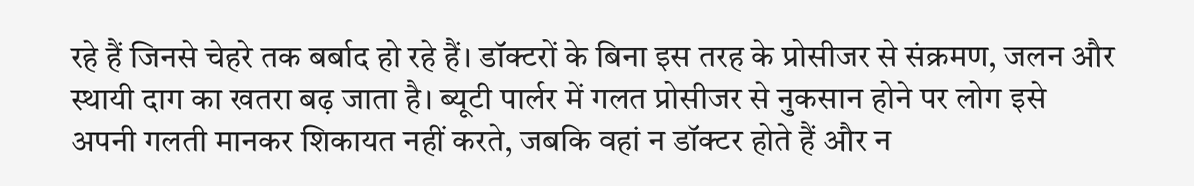रहे हैं जिनसे चेहरे तक बर्बाद हो रहे हैं। डॉक्टरों के बिना इस तरह के प्रोसीजर से संक्रमण, जलन और स्थायी दाग का खतरा बढ़ जाता है। ब्यूटी पार्लर में गलत प्रोसीजर से नुकसान होने पर लोग इसे अपनी गलती मानकर शिकायत नहीं करते, जबकि वहां न डॉक्टर होते हैं और न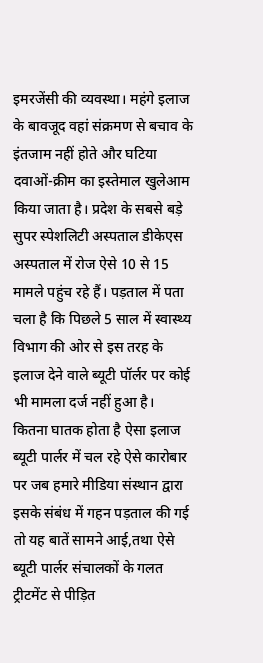इमरजेंसी की व्यवस्था। महंगे इलाज के बावजूद वहां संक्रमण से बचाव के इंतजाम नहीं होते और घटिया दवाओं-क्रीम का इस्तेमाल खुलेआम किया जाता है। प्रदेश के सबसे बड़े सुपर स्पेशलिटी अस्पताल डीकेएस अस्पताल में रोज ऐसे 10 से 15 मामले पहुंच रहे हैं। पड़ताल में पता चला है कि पिछले 5 साल में स्वास्थ्य विभाग की ओर से इस तरह के इलाज देने वाले ब्यूटी पॉर्लर पर कोई भी मामला दर्ज नहीं हुआ है।
कितना घातक होता है ऐसा इलाज
ब्यूटी पार्लर में चल रहे ऐसे कारोबार पर जब हमारे मीडिया संस्थान द्वारा इसके संबंध में गहन पड़ताल की गई तो यह बातें सामने आई,तथा ऐसे ब्यूटी पार्लर संचालकों के गलत ट्रीटमेंट से पीड़ित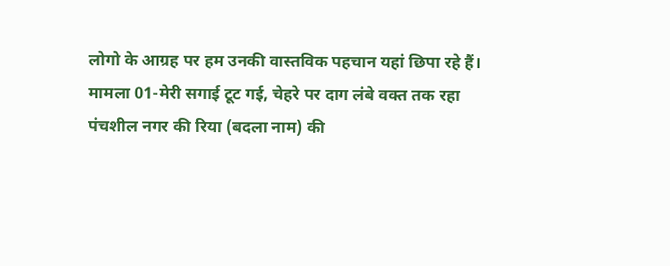लोगो के आग्रह पर हम उनकी वास्तविक पहचान यहां छिपा रहे हैं।
मामला 01-मेरी सगाई टूट गई, चेहरे पर दाग लंबे वक्त तक रहा
पंचशील नगर की रिया (बदला नाम) की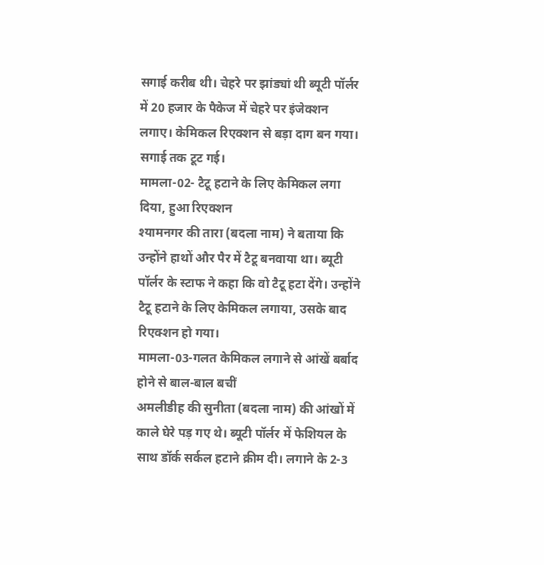सगाई करीब थी। चेहरे पर झांड्यां थी ब्यूटी पॉर्लर में 20 हजार के पैकेज में चेहरे पर इंजेक्शन लगाए। केमिकल रिएक्शन से बड़ा दाग बन गया। सगाई तक टूट गई।
मामला-02- टैटू हटाने के लिए केमिकल लगा दिया, हुआ रिएक्शन
श्यामनगर की तारा (बदला नाम) ने बताया कि उन्होंने हाथों और पैर में टैटू बनवाया था। ब्यूटी पॉर्लर के स्टाफ ने कहा कि वो टैटू हटा देंगे। उन्होंने टैटू हटाने के लिए केमिकल लगाया, उसके बाद रिएक्शन हो गया।
मामला-03-गलत केमिकल लगाने से आंखें बर्बाद होने से बाल-बाल बचीं
अमलीडीह की सुनीता (बदला नाम) की आंखों में काले घेरे पड़ गए थे। ब्यूटी पॉर्लर में फेशियल के साथ डॉर्क सर्कल हटाने क्रीम दी। लगाने के 2-3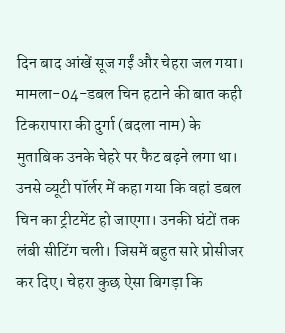दिन बाद आंखें सूज गईं और चेहरा जल गया।
मामला-04-डबल चिन हटाने की बात कही
टिकरापारा की दुर्गा (बदला नाम) के मुताबिक उनके चेहरे पर फैट बढ़ने लगा था। उनसे व्यूटी पॉर्लर में कहा गया कि वहां डबल चिन का ट्रीटमेंट हो जाएगा। उनकी घंटों तक लंबी सीटिंग चली। जिसमें बहुत सारे प्रोसीजर कर दिए। चेहरा कुछ ऐसा बिगड़ा कि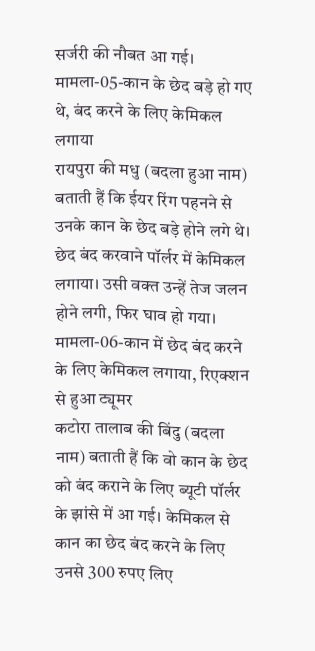सर्जरी की नौबत आ गई।
मामला-05-कान के छेद बड़े हो गए थे, बंद करने के लिए केमिकल लगाया
रायपुरा की मधु (बदला हुआ नाम) बताती हैं कि ईयर रिंग पहनने से उनके कान के छेद बड़े होने लगे थे। छेद बंद करवाने पॉर्लर में केमिकल लगाया। उसी वक्त उन्हें तेज जलन होने लगी, फिर घाव हो गया।
मामला-06-कान में छेद बंद करने के लिए केमिकल लगाया, रिएक्शन से हुआ ट्यूमर
कटोरा तालाब की बिंदु (बदला नाम) बताती हैं कि वो कान के छेद को बंद कराने के लिए ब्यूटी पॉर्लर के झांसे में आ गई। केमिकल से कान का छेद बंद करने के लिए उनसे 300 रुपए लिए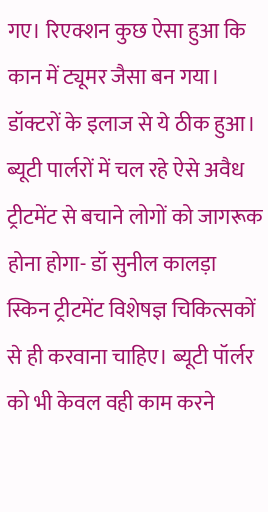गए। रिएक्शन कुछ ऐसा हुआ कि कान में ट्यूमर जैसा बन गया। डॉक्टरों के इलाज से ये ठीक हुआ।
ब्यूटी पार्लरों में चल रहे ऐसे अवैध ट्रीटमेंट से बचाने लोगों को जागरूक होना होगा- डॉ सुनील कालड़ा
स्किन ट्रीटमेंट विशेषज्ञ चिकित्सकों से ही करवाना चाहिए। ब्यूटी पॉर्लर को भी केवल वही काम करने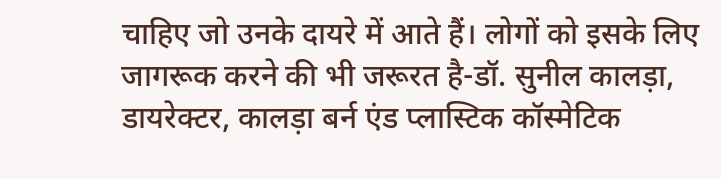चाहिए जो उनके दायरे में आते हैं। लोगों को इसके लिए जागरूक करने की भी जरूरत है-डॉ. सुनील कालड़ा, डायरेक्टर, कालड़ा बर्न एंड प्लास्टिक कॉस्मेटिक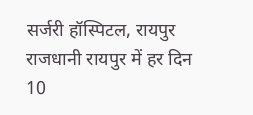सर्जरी हॉस्पिटल, रायपुर
राजधानी रायपुर में हर दिन 10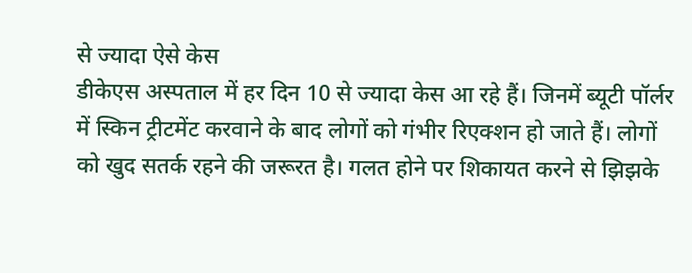से ज्यादा ऐसे केस
डीकेएस अस्पताल में हर दिन 10 से ज्यादा केस आ रहे हैं। जिनमें ब्यूटी पॉर्लर में स्किन ट्रीटमेंट करवाने के बाद लोगों को गंभीर रिएक्शन हो जाते हैं। लोगों को खुद सतर्क रहने की जरूरत है। गलत होने पर शिकायत करने से झिझके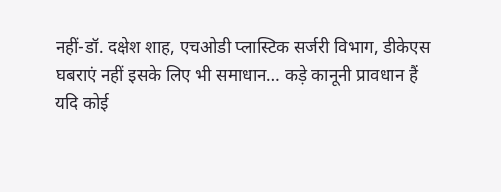नहीं-डॉ. दक्षेश शाह, एचओडी प्लास्टिक सर्जरी विभाग, डीकेएस
घबराएं नहीं इसके लिए भी समाधान… कड़े कानूनी प्रावधान हैं
यदि कोई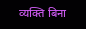व्यक्ति बिना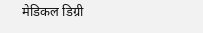मेडिकल डिग्री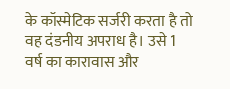के कॉस्मेटिक सर्जरी करता है तो वह दंडनीय अपराध है। उसे 1 वर्ष का कारावास और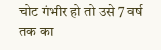चोट गंभीर हो तो उसे 7 वर्ष तक का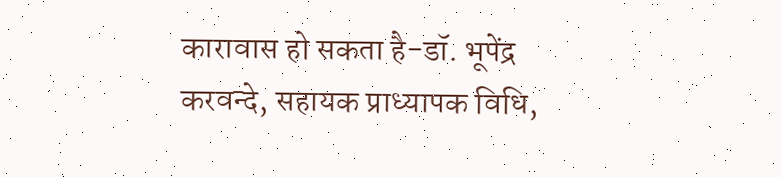कारावास हो सकता है-डॉ. भूपेंद्र करवन्दे, सहायक प्राध्यापक विधि,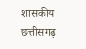शासकीय छत्तीसगढ़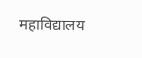महाविद्यालय